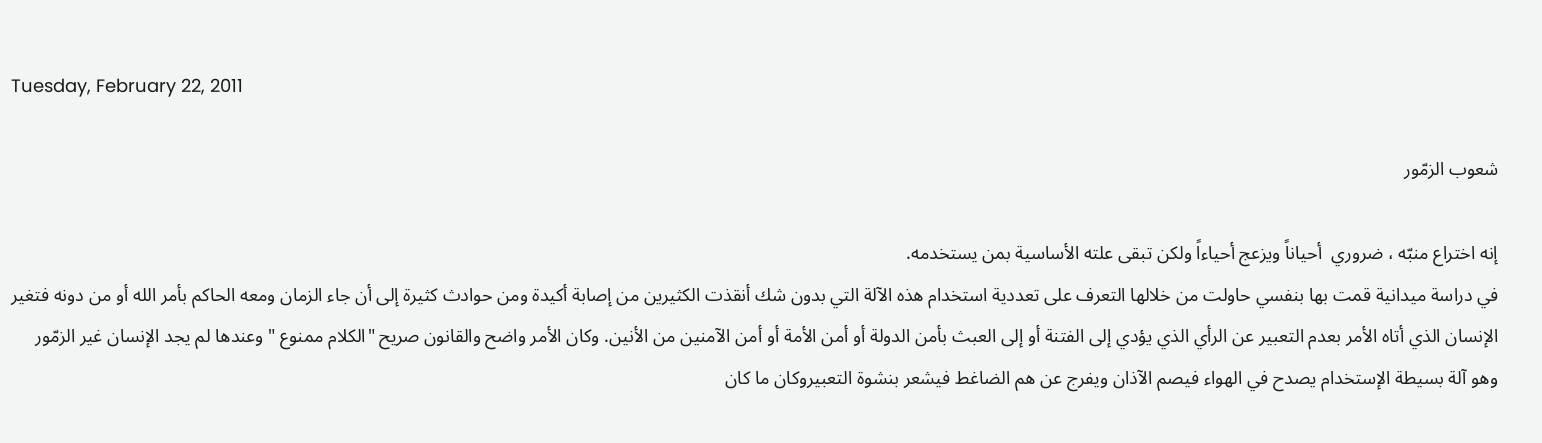Tuesday, February 22, 2011

شعوب الزمّور

إنه اختراع منبّه ، ضروري  أحياناً ويزعج أحياءاً ولكن تبقى علته الأساسية بمن يستخدمه.
في دراسة ميدانية قمت بها بنفسي حاولت من خلالها التعرف على تعددية استخدام هذه الآلة التي بدون شك أنقذت الكثيرين من إصابة أكيدة ومن حوادث كثيرة إلى أن جاء الزمان ومعه الحاكم بأمر الله أو من دونه فتغير الإنسان الذي أتاه الأمر بعدم التعبير عن الرأي الذي يؤدي إلى الفتنة أو إلى العبث بأمن الدولة أو أمن الأمة أو أمن الآمنين من الأنين. وكان الأمر واضح والقانون صريح "الكلام ممنوع " وعندها لم يجد الإنسان غير الزمّور وهو آلة بسيطة الإستخدام يصدح في الهواء فيصم الآذان ويفرج عن هم الضاغط فيشعر بنشوة التعبيروكان ما كان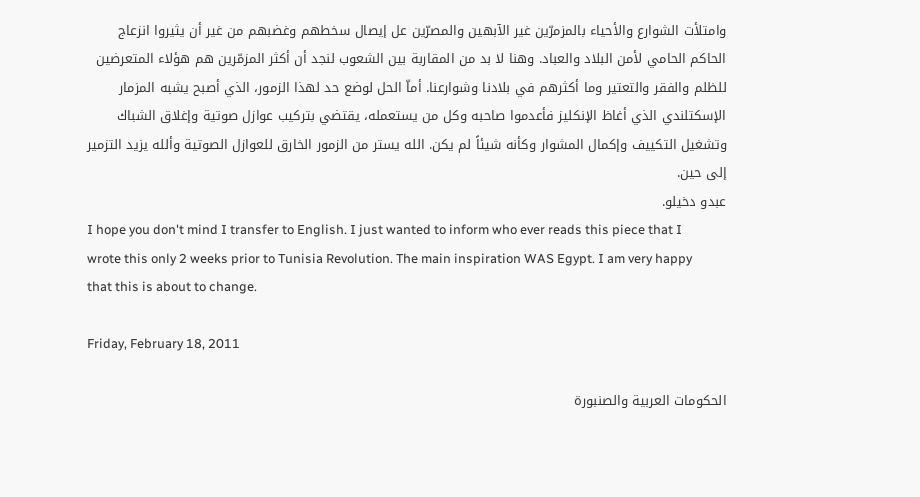وامتلأت الشوارع والأحياء بالمزمرّين غير الآبهين والمصرّين عل إيصال سخطهم وغضبهم من غير أن يثيروا انزعاج الحاكم الحامي لأمن البلاد والعباد. وهنا لا بد من المقاربة بين الشعوب لنجد أن أكثر المزمّرين هم هؤلاء المتعرضين للظلم والفقر والتعتير وما أكثرهم في بلادنا وشوارعنا. أماّ الحل لوضع حد لهذا الزمور، الذي أصبح يشبه المزمار الإسكتلندي الذي أغاظ الإنكليز فأعدموا صاحبه وكل من يستعمله، يقتضي بتركيب عوازل صوتية وإغلاق الشباك وتشغيل التكييف وإكمال المشوار وكأنه شيئاً لم يكن. الله يستر من الزمور الخارق للعوازل الصوتية وألله يزيد التزمير إلى حين.
عبدو دخيلو.
I hope you don't mind I transfer to English. I just wanted to inform who ever reads this piece that I wrote this only 2 weeks prior to Tunisia Revolution. The main inspiration WAS Egypt. I am very happy that this is about to change.

Friday, February 18, 2011

الحكومات العربية والصنبورة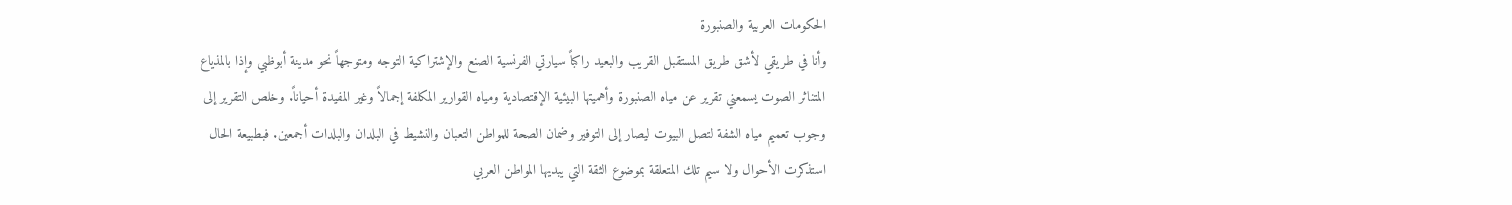الحكومات العربية والصنبورة
وأنا في طريقي لأشق طريق المستقبل القريب والبعيد راكباً سيارتي الفرنسية الصنع والإشتراكية التوجه ومتوجهاً نحو مدينة أبوظبي وإذا بالمذياع المتناثر الصوت يسمعني تقرير عن مياه الصنبورة وأهميتها البيئية الإقتصادية ومياه القوارير المكلفة إجمالاً وغير المفيدة أحياناً. وخلص التقرير إلى وجوب تعميم مياه الشفة لتصل البيوت ليصار إلى التوفير وضمان الصحة للمواطن التعبان والنشيط في البلدان والبلدات أجمعين. فبطبيعة الحال استذكرت الأحوال ولا سيم تلك المتعلقة بموضوع الثقة التي يبديها المواطن العربي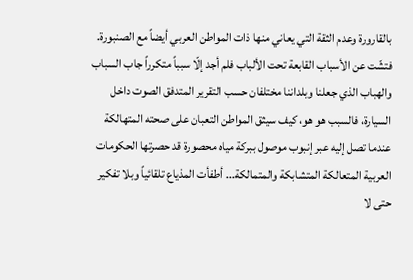بالقارورة وعدم الثقة التي يعاني منها ذات المواطن العربي أيضاً مع الصنبورة. فتشّت عن الأسباب القابعة تحت الألباب فلم أجد إلّا سبباً متكرراً جاب السباب والهباب الذي جعلنا وبلداننا مختلفان حسب التقرير المتدفق الصوت داخل السيارة، فالسبب هو هو، كيف سيثق المواطن التعبان على صحته المتهالكة عندما تصل إليه عبر إنبوب موصول ببركة مياه محصورة قد حصرتها الحكومات العربية المتعالكة المتشابكة والمتمالكة... أطفأت المذياع تلقائياً وبلا تفكير حتى لا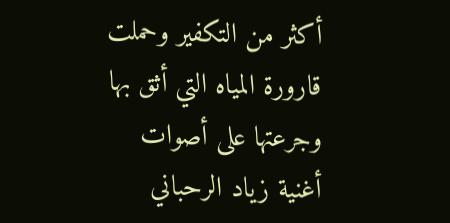أكثر من التكفير وحملت قارورة المياه التي أثق بها وجرعتها على أصوات أغنية زياد الرحباني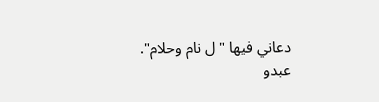دعاني فيها "ل نام وحلام".
عبدو